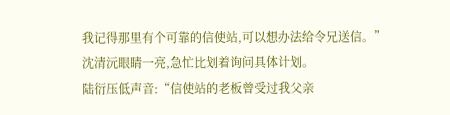我记得那里有个可靠的信使站,可以想办法给令兄送信。”
沈清沅眼睛一亮,急忙比划着询问具体计划。
陆衍压低声音:“信使站的老板曾受过我父亲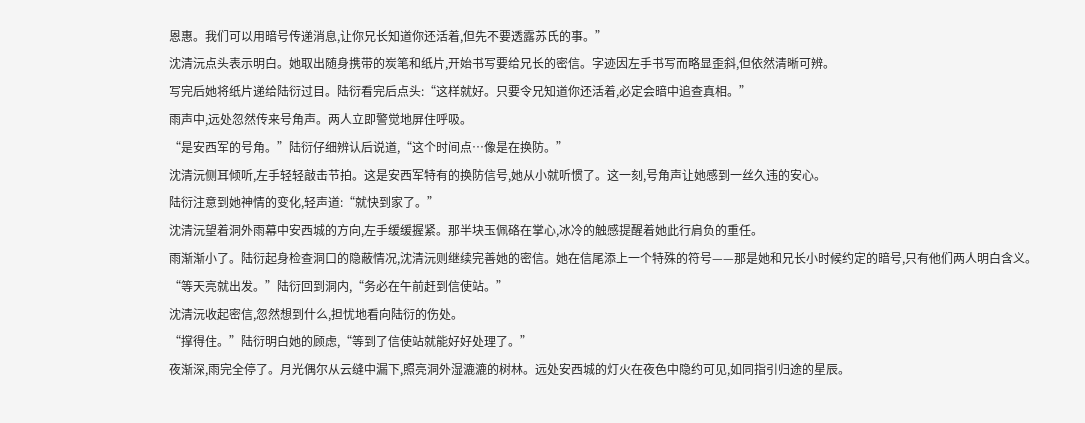恩惠。我们可以用暗号传递消息,让你兄长知道你还活着,但先不要透露苏氏的事。”
沈清沅点头表示明白。她取出随身携带的炭笔和纸片,开始书写要给兄长的密信。字迹因左手书写而略显歪斜,但依然清晰可辨。
写完后她将纸片递给陆衍过目。陆衍看完后点头:“这样就好。只要令兄知道你还活着,必定会暗中追查真相。”
雨声中,远处忽然传来号角声。两人立即警觉地屏住呼吸。
“是安西军的号角。”陆衍仔细辨认后说道,“这个时间点…像是在换防。”
沈清沅侧耳倾听,左手轻轻敲击节拍。这是安西军特有的换防信号,她从小就听惯了。这一刻,号角声让她感到一丝久违的安心。
陆衍注意到她神情的变化,轻声道:“就快到家了。”
沈清沅望着洞外雨幕中安西城的方向,左手缓缓握紧。那半块玉佩硌在掌心,冰冷的触感提醒着她此行肩负的重任。
雨渐渐小了。陆衍起身检查洞口的隐蔽情况,沈清沅则继续完善她的密信。她在信尾添上一个特殊的符号——那是她和兄长小时候约定的暗号,只有他们两人明白含义。
“等天亮就出发。”陆衍回到洞内,“务必在午前赶到信使站。”
沈清沅收起密信,忽然想到什么,担忧地看向陆衍的伤处。
“撑得住。”陆衍明白她的顾虑,“等到了信使站就能好好处理了。”
夜渐深,雨完全停了。月光偶尔从云缝中漏下,照亮洞外湿漉漉的树林。远处安西城的灯火在夜色中隐约可见,如同指引归途的星辰。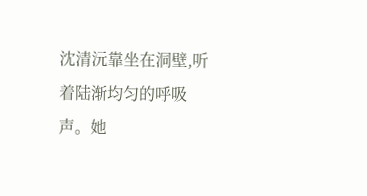沈清沅靠坐在洞壁,听着陆渐均匀的呼吸声。她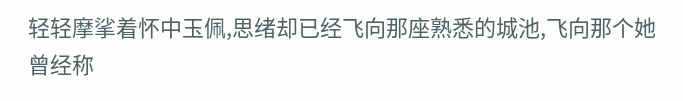轻轻摩挲着怀中玉佩,思绪却已经飞向那座熟悉的城池,飞向那个她曾经称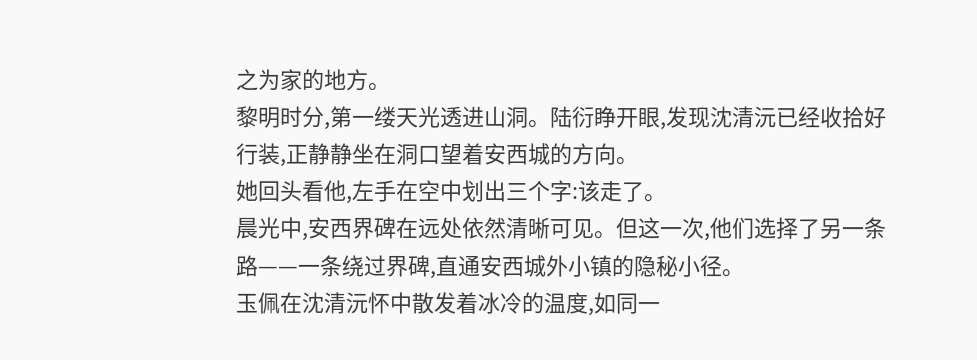之为家的地方。
黎明时分,第一缕天光透进山洞。陆衍睁开眼,发现沈清沅已经收拾好行装,正静静坐在洞口望着安西城的方向。
她回头看他,左手在空中划出三个字:该走了。
晨光中,安西界碑在远处依然清晰可见。但这一次,他们选择了另一条路——一条绕过界碑,直通安西城外小镇的隐秘小径。
玉佩在沈清沅怀中散发着冰冷的温度,如同一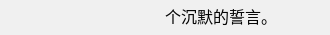个沉默的誓言。